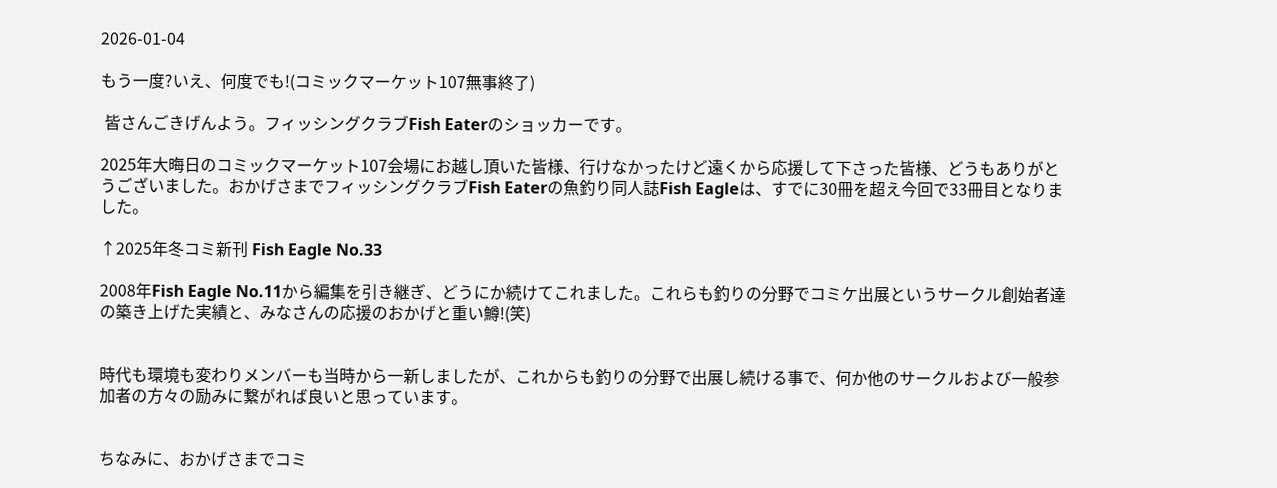2026-01-04

もう一度?いえ、何度でも!(コミックマーケット107無事終了)

 皆さんごきげんよう。フィッシングクラブFish Eaterのショッカーです。

2025年大晦日のコミックマーケット107会場にお越し頂いた皆様、行けなかったけど遠くから応援して下さった皆様、どうもありがとうございました。おかげさまでフィッシングクラブFish Eaterの魚釣り同人誌Fish Eagleは、すでに30冊を超え今回で33冊目となりました。

↑2025年冬コミ新刊 Fish Eagle No.33

2008年Fish Eagle No.11から編集を引き継ぎ、どうにか続けてこれました。これらも釣りの分野でコミケ出展というサークル創始者達の築き上げた実績と、みなさんの応援のおかげと重い鱒!(笑)


時代も環境も変わりメンバーも当時から一新しましたが、これからも釣りの分野で出展し続ける事で、何か他のサークルおよび一般参加者の方々の励みに繋がれば良いと思っています。


ちなみに、おかげさまでコミ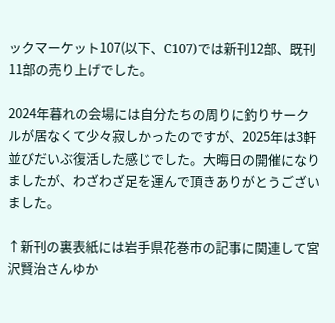ックマーケット107(以下、C107)では新刊12部、既刊11部の売り上げでした。

2024年暮れの会場には自分たちの周りに釣りサークルが居なくて少々寂しかったのですが、2025年は3軒並びだいぶ復活した感じでした。大晦日の開催になりましたが、わざわざ足を運んで頂きありがとうございました。

↑新刊の裏表紙には岩手県花巻市の記事に関連して宮沢賢治さんゆか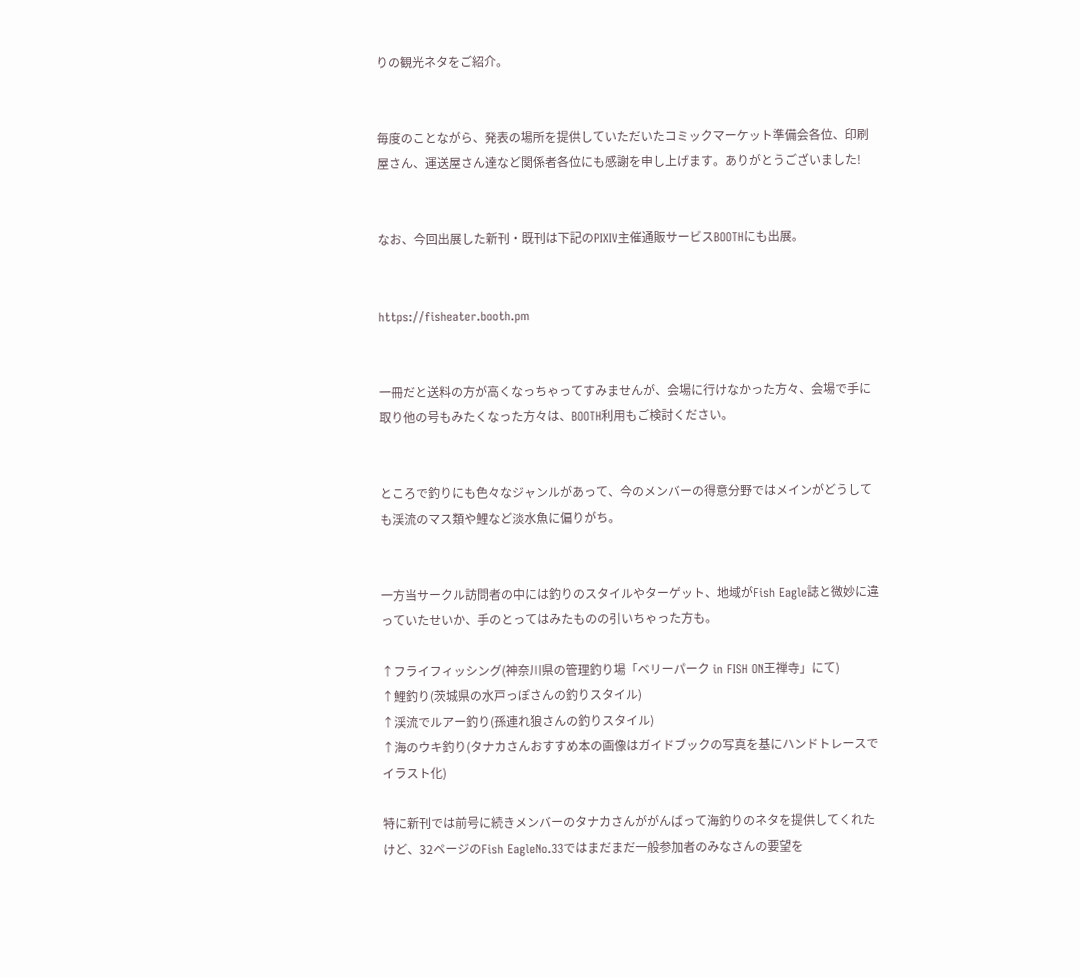りの観光ネタをご紹介。


毎度のことながら、発表の場所を提供していただいたコミックマーケット準備会各位、印刷屋さん、運送屋さん達など関係者各位にも感謝を申し上げます。ありがとうございました!


なお、今回出展した新刊・既刊は下記のPIXIV主催通販サービスBOOTHにも出展。


https://fisheater.booth.pm


一冊だと送料の方が高くなっちゃってすみませんが、会場に行けなかった方々、会場で手に取り他の号もみたくなった方々は、BOOTH利用もご検討ください。


ところで釣りにも色々なジャンルがあって、今のメンバーの得意分野ではメインがどうしても渓流のマス類や鯉など淡水魚に偏りがち。


一方当サークル訪問者の中には釣りのスタイルやターゲット、地域がFish Eagle誌と微妙に違っていたせいか、手のとってはみたものの引いちゃった方も。

↑フライフィッシング(神奈川県の管理釣り場「ベリーパーク in FISH ON王禅寺」にて)
↑鯉釣り(茨城県の水戸っぽさんの釣りスタイル)
↑渓流でルアー釣り(孫連れ狼さんの釣りスタイル)
↑海のウキ釣り(タナカさんおすすめ本の画像はガイドブックの写真を基にハンドトレースでイラスト化)

特に新刊では前号に続きメンバーのタナカさんががんばって海釣りのネタを提供してくれたけど、32ページのFish EagleNo.33ではまだまだ一般参加者のみなさんの要望を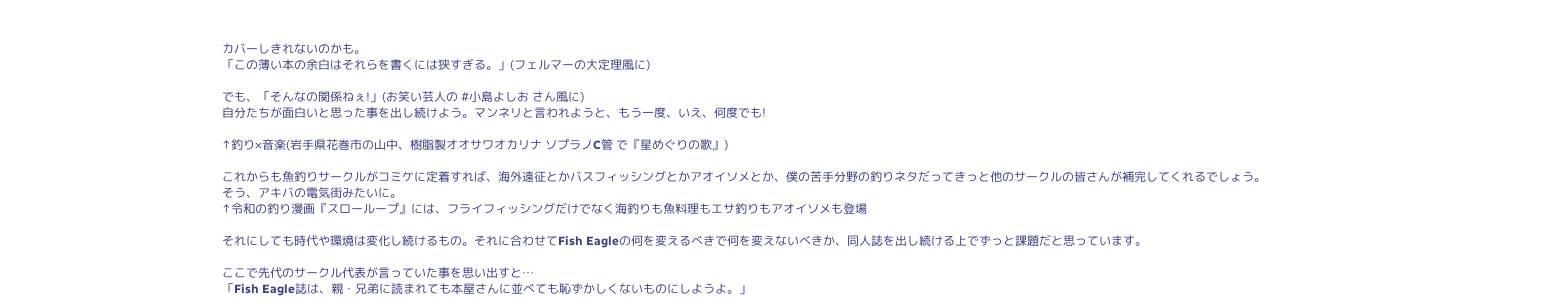カバーしきれないのかも。
「この薄い本の余白はそれらを書くには狭すぎる。」(フェルマーの大定理風に)

でも、「そんなの関係ねぇ!」(お笑い芸人の #小島よしお さん風に)
自分たちが面白いと思った事を出し続けよう。マンネリと言われようと、もう一度、いえ、何度でも!

↑釣り×音楽(岩手県花巻市の山中、樹脂製オオサワオカリナ ソプラノC管 で『星めぐりの歌』)

これからも魚釣りサークルがコミケに定着すれば、海外遠征とかバスフィッシングとかアオイソメとか、僕の苦手分野の釣りネタだってきっと他のサークルの皆さんが補完してくれるでしょう。
そう、アキバの電気街みたいに。
↑令和の釣り漫画『スローループ』には、フライフィッシングだけでなく海釣りも魚料理もエサ釣りもアオイソメも登場

それにしても時代や環境は変化し続けるもの。それに合わせてFish Eagleの何を変えるべきで何を変えないべきか、同人誌を出し続ける上でずっと課題だと思っています。

ここで先代のサークル代表が言っていた事を思い出すと…
「Fish Eagle誌は、親・兄弟に読まれても本屋さんに並べても恥ずかしくないものにしようよ。」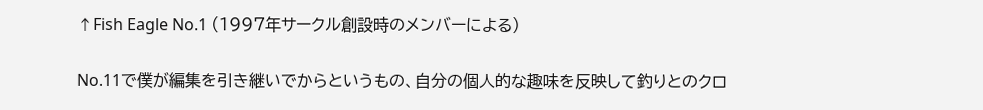↑Fish Eagle No.1 (1997年サークル創設時のメンバーによる)

No.11で僕が編集を引き継いでからというもの、自分の個人的な趣味を反映して釣りとのクロ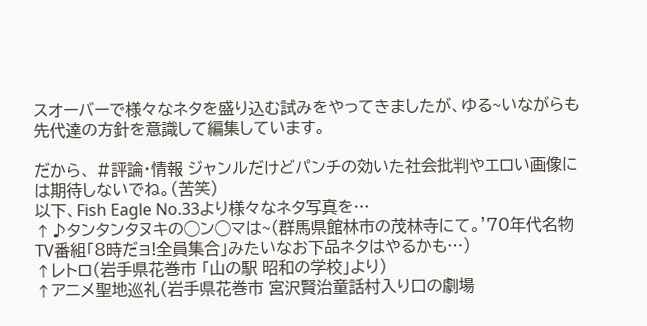スオーバーで様々なネタを盛り込む試みをやってきましたが、ゆる~いながらも先代達の方針を意識して編集しています。

だから、 #評論・情報 ジャンルだけどパンチの効いた社会批判やエロい画像には期待しないでね。(苦笑)
以下、Fish Eagle No.33より様々なネタ写真を…
↑♪タンタンタヌキの◯ン◯マは~(群馬県館林市の茂林寺にて。'70年代名物TV番組「8時だョ!全員集合」みたいなお下品ネタはやるかも…)
↑レトロ(岩手県花巻市 「山の駅 昭和の学校」より)
↑アニメ聖地巡礼(岩手県花巻市 宮沢賢治童話村入り口の劇場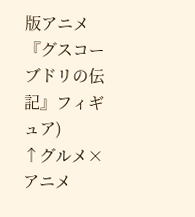版アニメ『グスコーブドリの伝記』フィギュア)
↑グルメ×アニメ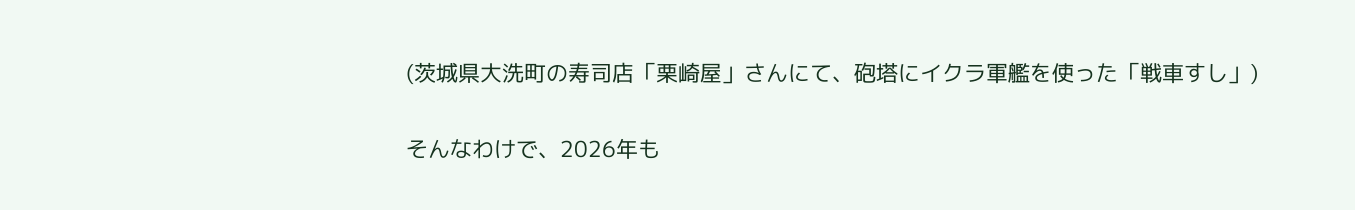(茨城県大洗町の寿司店「栗崎屋」さんにて、砲塔にイクラ軍艦を使った「戦車すし」)

そんなわけで、2026年も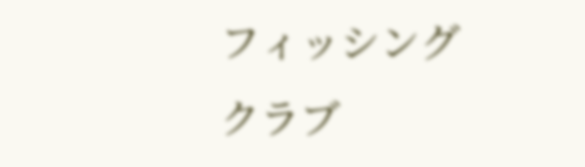フィッシングクラブ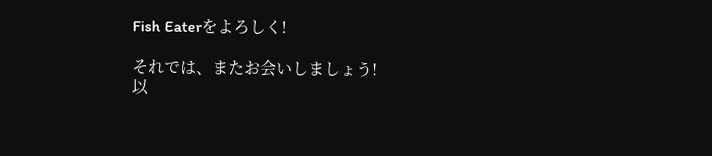Fish Eaterをよろしく!

それでは、またお会いしましょう!
以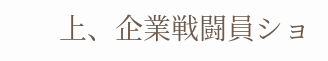上、企業戦闘員ショ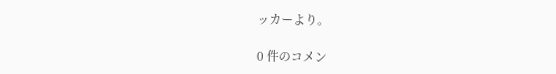ッカーより。

0 件のコメン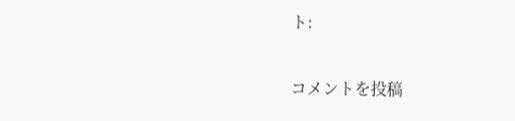ト:

コメントを投稿